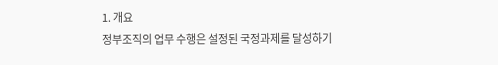1. 개요
정부조직의 업무 수행은 설정된 국정과제를 달성하기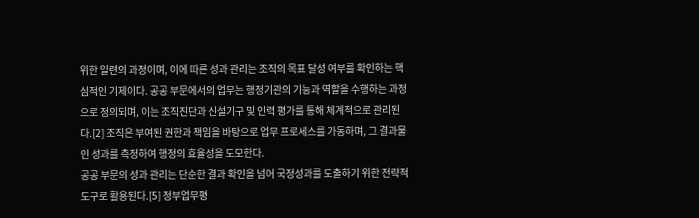위한 일련의 과정이며, 이에 따른 성과 관리는 조직의 목표 달성 여부를 확인하는 핵심적인 기제이다. 공공 부문에서의 업무는 행정기관의 기능과 역할을 수행하는 과정으로 정의되며, 이는 조직진단과 신설기구 및 인력 평가를 통해 체계적으로 관리된다.[2] 조직은 부여된 권한과 책임을 바탕으로 업무 프로세스를 가동하며, 그 결과물인 성과를 측정하여 행정의 효율성을 도모한다.
공공 부문의 성과 관리는 단순한 결과 확인을 넘어 국정성과를 도출하기 위한 전략적 도구로 활용된다.[5] 정부업무평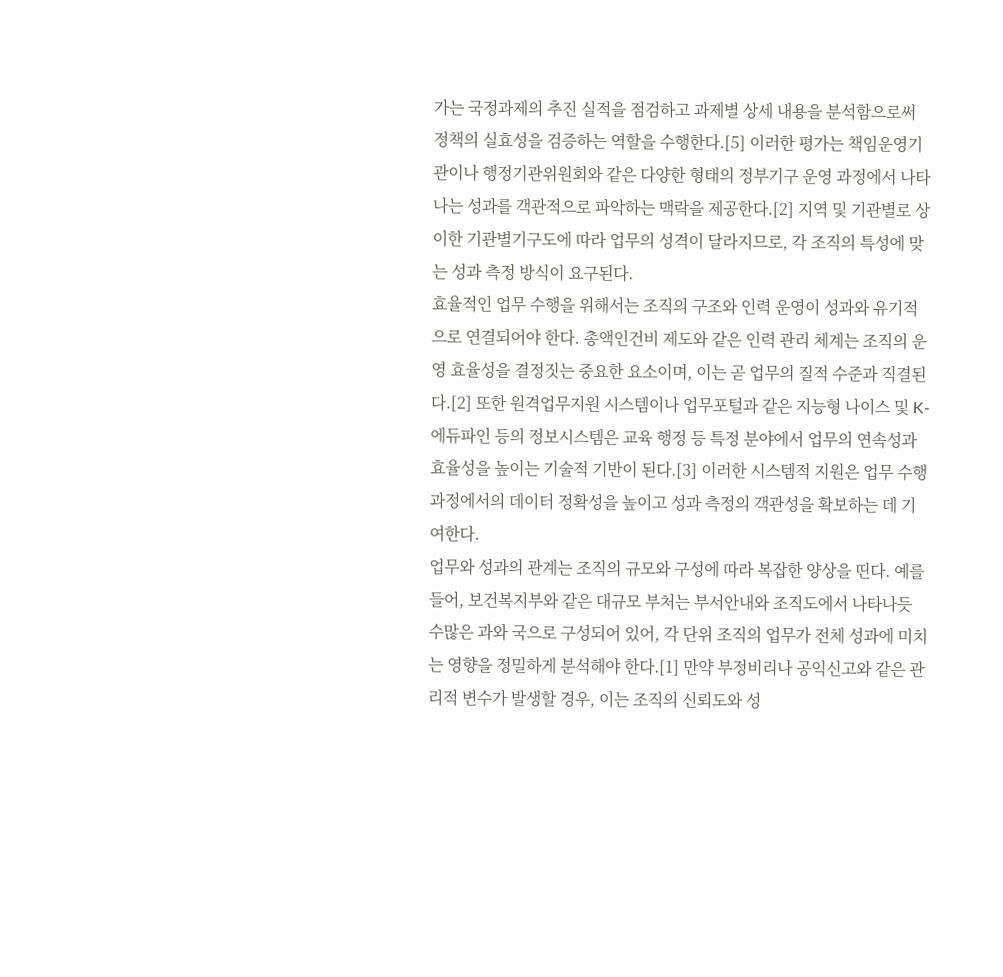가는 국정과제의 추진 실적을 점검하고 과제별 상세 내용을 분석함으로써 정책의 실효성을 검증하는 역할을 수행한다.[5] 이러한 평가는 책임운영기관이나 행정기관위원회와 같은 다양한 형태의 정부기구 운영 과정에서 나타나는 성과를 객관적으로 파악하는 맥락을 제공한다.[2] 지역 및 기관별로 상이한 기관별기구도에 따라 업무의 성격이 달라지므로, 각 조직의 특성에 맞는 성과 측정 방식이 요구된다.
효율적인 업무 수행을 위해서는 조직의 구조와 인력 운영이 성과와 유기적으로 연결되어야 한다. 총액인건비 제도와 같은 인력 관리 체계는 조직의 운영 효율성을 결정짓는 중요한 요소이며, 이는 곧 업무의 질적 수준과 직결된다.[2] 또한 원격업무지원 시스템이나 업무포털과 같은 지능형 나이스 및 K-에듀파인 등의 정보시스템은 교육 행정 등 특정 분야에서 업무의 연속성과 효율성을 높이는 기술적 기반이 된다.[3] 이러한 시스템적 지원은 업무 수행 과정에서의 데이터 정확성을 높이고 성과 측정의 객관성을 확보하는 데 기여한다.
업무와 성과의 관계는 조직의 규모와 구성에 따라 복잡한 양상을 띤다. 예를 들어, 보건복지부와 같은 대규모 부처는 부서안내와 조직도에서 나타나듯 수많은 과와 국으로 구성되어 있어, 각 단위 조직의 업무가 전체 성과에 미치는 영향을 정밀하게 분석해야 한다.[1] 만약 부정비리나 공익신고와 같은 관리적 변수가 발생할 경우, 이는 조직의 신뢰도와 성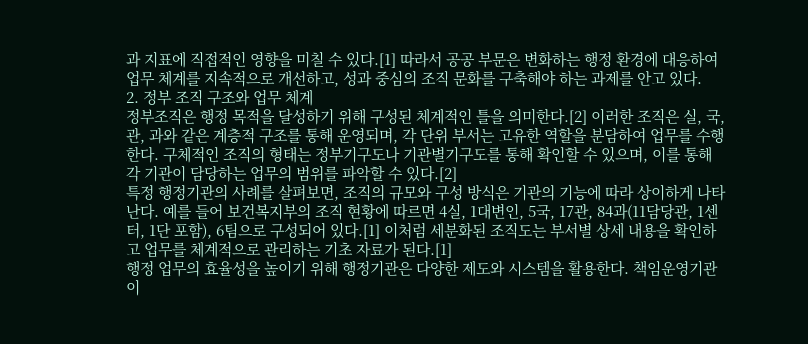과 지표에 직접적인 영향을 미칠 수 있다.[1] 따라서 공공 부문은 변화하는 행정 환경에 대응하여 업무 체계를 지속적으로 개선하고, 성과 중심의 조직 문화를 구축해야 하는 과제를 안고 있다.
2. 정부 조직 구조와 업무 체계
정부조직은 행정 목적을 달성하기 위해 구성된 체계적인 틀을 의미한다.[2] 이러한 조직은 실, 국, 관, 과와 같은 계층적 구조를 통해 운영되며, 각 단위 부서는 고유한 역할을 분담하여 업무를 수행한다. 구체적인 조직의 형태는 정부기구도나 기관별기구도를 통해 확인할 수 있으며, 이를 통해 각 기관이 담당하는 업무의 범위를 파악할 수 있다.[2]
특정 행정기관의 사례를 살펴보면, 조직의 규모와 구성 방식은 기관의 기능에 따라 상이하게 나타난다. 예를 들어 보건복지부의 조직 현황에 따르면 4실, 1대변인, 5국, 17관, 84과(11담당관, 1센터, 1단 포함), 6팀으로 구성되어 있다.[1] 이처럼 세분화된 조직도는 부서별 상세 내용을 확인하고 업무를 체계적으로 관리하는 기초 자료가 된다.[1]
행정 업무의 효율성을 높이기 위해 행정기관은 다양한 제도와 시스템을 활용한다. 책임운영기관이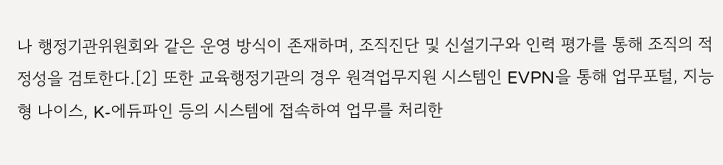나 행정기관위원회와 같은 운영 방식이 존재하며, 조직진단 및 신설기구와 인력 평가를 통해 조직의 적정성을 검토한다.[2] 또한 교육행정기관의 경우 원격업무지원 시스템인 EVPN을 통해 업무포털, 지능형 나이스, K-에듀파인 등의 시스템에 접속하여 업무를 처리한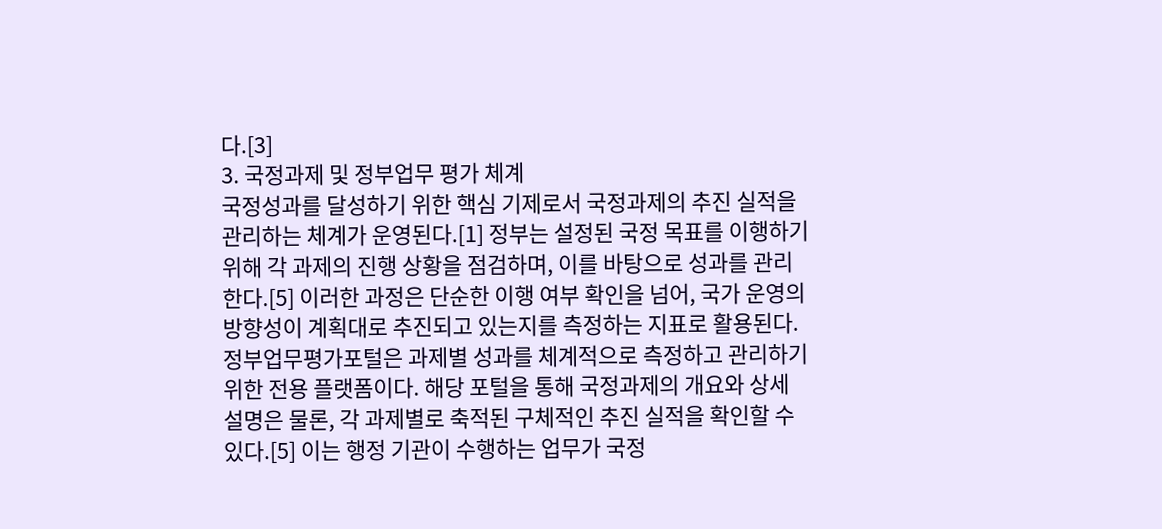다.[3]
3. 국정과제 및 정부업무 평가 체계
국정성과를 달성하기 위한 핵심 기제로서 국정과제의 추진 실적을 관리하는 체계가 운영된다.[1] 정부는 설정된 국정 목표를 이행하기 위해 각 과제의 진행 상황을 점검하며, 이를 바탕으로 성과를 관리한다.[5] 이러한 과정은 단순한 이행 여부 확인을 넘어, 국가 운영의 방향성이 계획대로 추진되고 있는지를 측정하는 지표로 활용된다.
정부업무평가포털은 과제별 성과를 체계적으로 측정하고 관리하기 위한 전용 플랫폼이다. 해당 포털을 통해 국정과제의 개요와 상세 설명은 물론, 각 과제별로 축적된 구체적인 추진 실적을 확인할 수 있다.[5] 이는 행정 기관이 수행하는 업무가 국정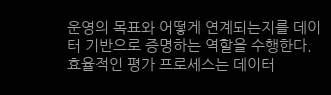운영의 목표와 어떻게 연계되는지를 데이터 기반으로 증명하는 역할을 수행한다.
효율적인 평가 프로세스는 데이터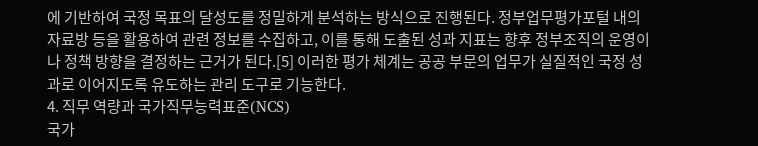에 기반하여 국정 목표의 달성도를 정밀하게 분석하는 방식으로 진행된다. 정부업무평가포털 내의 자료방 등을 활용하여 관련 정보를 수집하고, 이를 통해 도출된 성과 지표는 향후 정부조직의 운영이나 정책 방향을 결정하는 근거가 된다.[5] 이러한 평가 체계는 공공 부문의 업무가 실질적인 국정 성과로 이어지도록 유도하는 관리 도구로 기능한다.
4. 직무 역량과 국가직무능력표준(NCS)
국가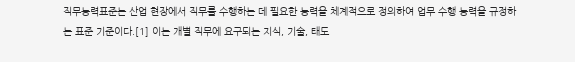직무능력표준는 산업 현장에서 직무를 수행하는 데 필요한 능력을 체계적으로 정의하여 업무 수행 능력을 규정하는 표준 기준이다.[1] 이는 개별 직무에 요구되는 지식, 기술, 태도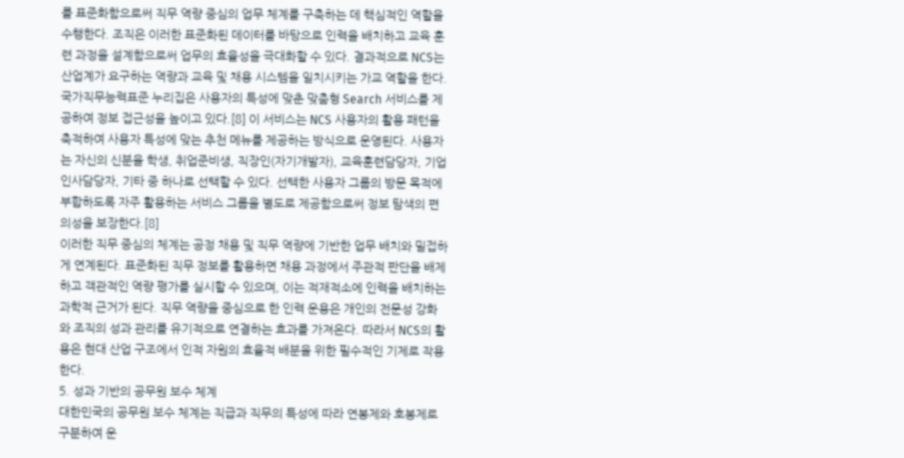를 표준화함으로써 직무 역량 중심의 업무 체계를 구축하는 데 핵심적인 역할을 수행한다. 조직은 이러한 표준화된 데이터를 바탕으로 인력을 배치하고 교육 훈련 과정을 설계함으로써 업무의 효율성을 극대화할 수 있다. 결과적으로 NCS는 산업계가 요구하는 역량과 교육 및 채용 시스템을 일치시키는 가교 역할을 한다.
국가직무능력표준 누리집은 사용자의 특성에 맞춘 맞춤형 Search 서비스를 제공하여 정보 접근성을 높이고 있다.[8] 이 서비스는 NCS 사용자의 활용 패턴을 축적하여 사용자 특성에 맞는 추천 메뉴를 제공하는 방식으로 운영된다. 사용자는 자신의 신분을 학생, 취업준비생, 직장인(자기개발자), 교육훈련담당자, 기업인사담당자, 기타 중 하나로 선택할 수 있다. 선택한 사용자 그룹의 방문 목적에 부합하도록 자주 활용하는 서비스 그룹을 별도로 제공함으로써 정보 탐색의 편의성을 보장한다.[8]
이러한 직무 중심의 체계는 공정 채용 및 직무 역량에 기반한 업무 배치와 밀접하게 연계된다. 표준화된 직무 정보를 활용하면 채용 과정에서 주관적 판단을 배제하고 객관적인 역량 평가를 실시할 수 있으며, 이는 적재적소에 인력을 배치하는 과학적 근거가 된다. 직무 역량을 중심으로 한 인력 운용은 개인의 전문성 강화와 조직의 성과 관리를 유기적으로 연결하는 효과를 가져온다. 따라서 NCS의 활용은 현대 산업 구조에서 인적 자원의 효율적 배분을 위한 필수적인 기제로 작용한다.
5. 성과 기반의 공무원 보수 체계
대한민국의 공무원 보수 체계는 직급과 직무의 특성에 따라 연봉제와 호봉제로 구분하여 운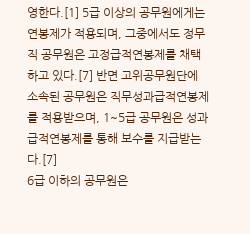영한다.[1] 5급 이상의 공무원에게는 연봉제가 적용되며, 그중에서도 정무직 공무원은 고정급적연봉제를 채택하고 있다.[7] 반면 고위공무원단에 소속된 공무원은 직무성과급적연봉제를 적용받으며, 1~5급 공무원은 성과급적연봉제를 통해 보수를 지급받는다.[7]
6급 이하의 공무원은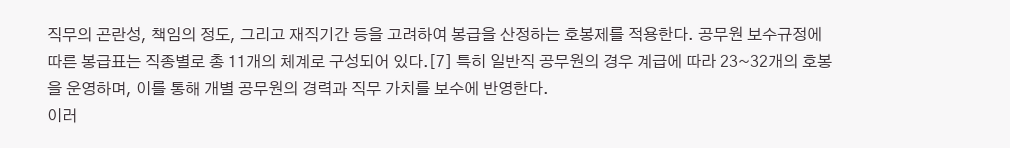직무의 곤란성, 책임의 정도, 그리고 재직기간 등을 고려하여 봉급을 산정하는 호봉제를 적용한다. 공무원 보수규정에 따른 봉급표는 직종별로 총 11개의 체계로 구성되어 있다.[7] 특히 일반직 공무원의 경우 계급에 따라 23~32개의 호봉을 운영하며, 이를 통해 개별 공무원의 경력과 직무 가치를 보수에 반영한다.
이러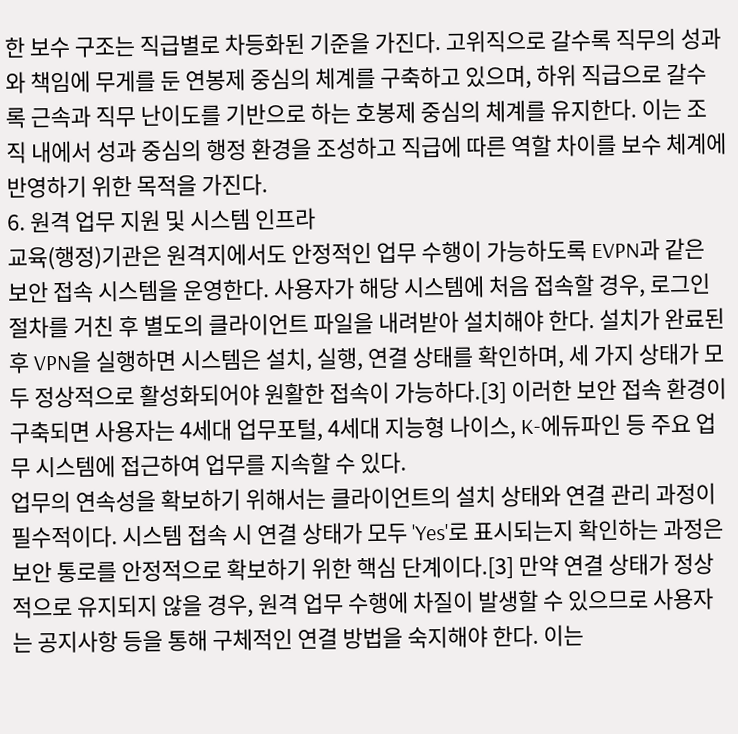한 보수 구조는 직급별로 차등화된 기준을 가진다. 고위직으로 갈수록 직무의 성과와 책임에 무게를 둔 연봉제 중심의 체계를 구축하고 있으며, 하위 직급으로 갈수록 근속과 직무 난이도를 기반으로 하는 호봉제 중심의 체계를 유지한다. 이는 조직 내에서 성과 중심의 행정 환경을 조성하고 직급에 따른 역할 차이를 보수 체계에 반영하기 위한 목적을 가진다.
6. 원격 업무 지원 및 시스템 인프라
교육(행정)기관은 원격지에서도 안정적인 업무 수행이 가능하도록 EVPN과 같은 보안 접속 시스템을 운영한다. 사용자가 해당 시스템에 처음 접속할 경우, 로그인 절차를 거친 후 별도의 클라이언트 파일을 내려받아 설치해야 한다. 설치가 완료된 후 VPN을 실행하면 시스템은 설치, 실행, 연결 상태를 확인하며, 세 가지 상태가 모두 정상적으로 활성화되어야 원활한 접속이 가능하다.[3] 이러한 보안 접속 환경이 구축되면 사용자는 4세대 업무포털, 4세대 지능형 나이스, K-에듀파인 등 주요 업무 시스템에 접근하여 업무를 지속할 수 있다.
업무의 연속성을 확보하기 위해서는 클라이언트의 설치 상태와 연결 관리 과정이 필수적이다. 시스템 접속 시 연결 상태가 모두 'Yes'로 표시되는지 확인하는 과정은 보안 통로를 안정적으로 확보하기 위한 핵심 단계이다.[3] 만약 연결 상태가 정상적으로 유지되지 않을 경우, 원격 업무 수행에 차질이 발생할 수 있으므로 사용자는 공지사항 등을 통해 구체적인 연결 방법을 숙지해야 한다. 이는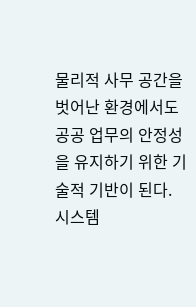물리적 사무 공간을 벗어난 환경에서도 공공 업무의 안정성을 유지하기 위한 기술적 기반이 된다.
시스템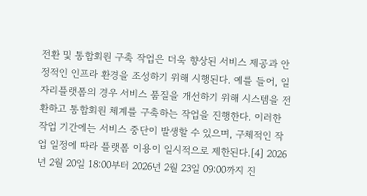전환 및 통합회원 구축 작업은 더욱 향상된 서비스 제공과 안정적인 인프라 환경을 조성하기 위해 시행된다. 예를 들어, 일자리플랫폼의 경우 서비스 품질을 개선하기 위해 시스템을 전환하고 통합회원 체계를 구축하는 작업을 진행한다. 이러한 작업 기간에는 서비스 중단이 발생할 수 있으며, 구체적인 작업 일정에 따라 플랫폼 이용이 일시적으로 제한된다.[4] 2026년 2월 20일 18:00부터 2026년 2월 23일 09:00까지 진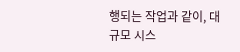행되는 작업과 같이, 대규모 시스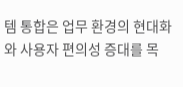템 통합은 업무 환경의 현대화와 사용자 편의성 증대를 목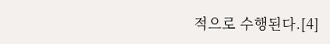적으로 수행된다.[4]